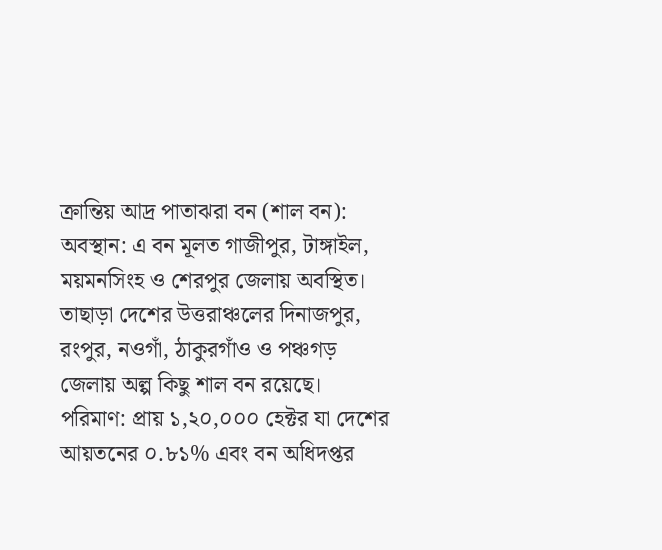ক্রান্তিয় আদ্র পাতাঝরা বন (শাল বন):
অবস্থান: এ বন মূলত গাজীপুর, টাঙ্গাইল, ময়মনসিংহ ও শেরপুর জেলায় অবস্থিত। তাছাড়া দেশের উত্তরাঞ্চলের দিনাজপুর, রংপুর, নওগাঁ, ঠাকুরগাঁও ও পঞ্চগড় জেলায় অল্প কিছু শাল বন রয়েছে।
পরিমাণ: প্রায় ১,২০,০০০ হেক্টর যা দেশের আয়তনের ০.৮১% এবং বন অধিদপ্তর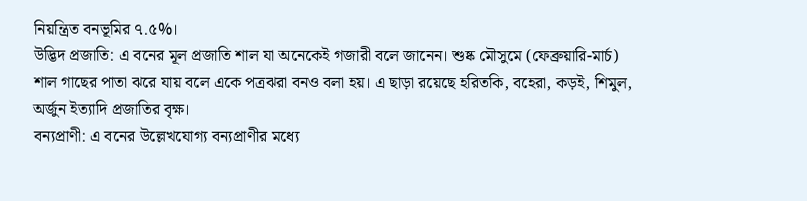নিয়ন্ত্রিত বনভূমির ৭.৫%।
উদ্ভিদ প্রজাতি: এ বনের মূল প্রজাতি শাল যা অনেকেই গজারী বলে জানেন। শুষ্ক মৌসুমে (ফেব্রুয়ারি-মার্চ) শাল গাছের পাতা ঝরে যায় বলে একে পত্রঝরা বনও বলা হয়। এ ছাড়া রয়েছে হরিতকি, বহেরা, কড়ই, শিমুল, অর্জুন ইত্যাদি প্রজাতির বৃক্ষ।
বন্যপ্রাণী: এ বনের উল্লেখযোগ্য বন্যপ্রাণীর মধ্যে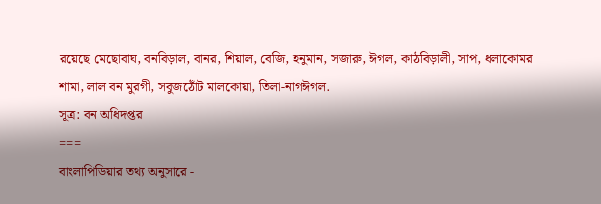রয়েছে মেছোবাঘ, বনবিড়াল, বানর, শিয়াল, বেজি, হনুমান, সজারু, ঈগল, কাঠবিড়ালী, সাপ, ধলাকোমর শামা, লাল বন মুরগী, সবুজঠোঁট মালকোয়া, তিলা-নাগঈগল.
সূত্র: বন অধিদপ্তর
===
বাংলাপিডিয়ার তথ্য অনুসারে -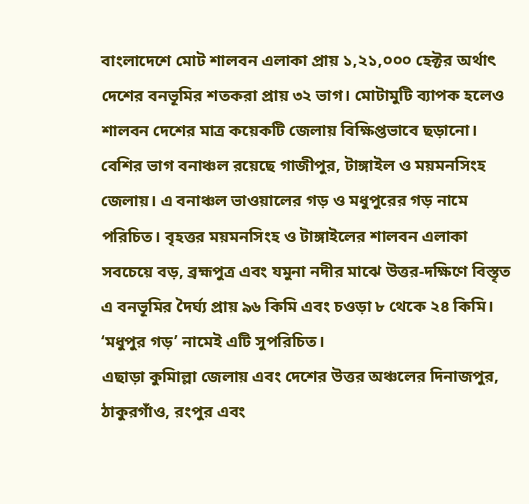বাংলাদেশে মোট শালবন এলাকা প্রায় ১,২১,০০০ হেক্টর অর্থাৎ দেশের বনভূমির শতকরা প্রায় ৩২ ভাগ। মোটামুটি ব্যাপক হলেও শালবন দেশের মাত্র কয়েকটি জেলায় বিক্ষিপ্তভাবে ছড়ানো। বেশির ভাগ বনাঞ্চল রয়েছে গাজীপুর, টাঙ্গাইল ও ময়মনসিংহ জেলায়। এ বনাঞ্চল ভাওয়ালের গড় ও মধুপুরের গড় নামে পরিচিত। বৃহত্তর ময়মনসিংহ ও টাঙ্গাইলের শালবন এলাকা সবচেয়ে বড়, ব্রহ্মপুত্র এবং যমুনা নদীর মাঝে উত্তর-দক্ষিণে বিস্তৃত এ বনভূমির দৈর্ঘ্য প্রায় ৯৬ কিমি এবং চওড়া ৮ থেকে ২৪ কিমি। ‘মধুপুর গড়’ নামেই এটি সুপরিচিত।
এছাড়া কুমিাল্লা জেলায় এবং দেশের উত্তর অঞ্চলের দিনাজপুর, ঠাকুরগাঁও, রংপুর এবং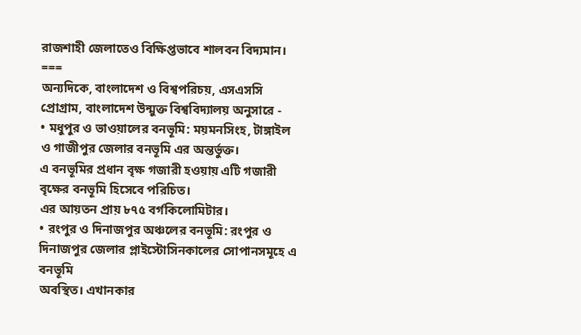রাজশাহী জেলাতেও বিক্ষিপ্তভাবে শালবন বিদ্যমান।
===
অন্যদিকে, বাংলাদেশ ও বিশ্বপরিচয়, এসএসসি প্রোগ্রাম, বাংলাদেশ উন্মুক্ত বিশ্ববিদ্যালয় অনুসারে -
• মধুপুর ও ভাওয়ালের বনভূমি: ময়মনসিংহ, টাঙ্গাইল ও গাজীপুর জেলার বনভূমি এর অন্তর্ভুক্ত।
এ বনভূমির প্রধান বৃক্ষ গজারী হওয়ায় এটি গজারী বৃক্ষের বনভূমি হিসেবে পরিচিত।
এর আয়তন প্রায় ৮৭৫ বর্গকিলোমিটার।
• রংপুর ও দিনাজপুর অঞ্চলের বনভূমি: রংপুর ও দিনাজপুর জেলার প্লাইস্টোসিনকালের সোপানসমূহে এ বনভূমি
অবস্থিত। এখানকার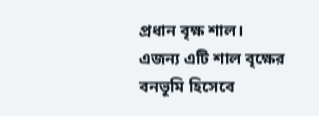প্রধান বৃক্ষ শাল। এজন্য এটি শাল বৃক্ষের বনভূমি হিসেবে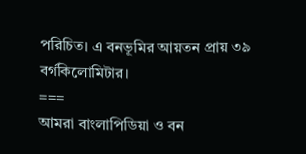পরিচিত। এ বনভূমির আয়তন প্রায় ৩৯ বর্গকিলোমিটার।
===
আমরা বাংলাপিডিয়া ও বন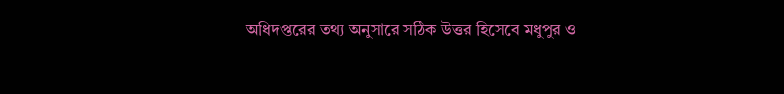অধিদপ্তরের তথ্য অনুসারে সঠিক উত্তর হিসেবে মধুপুর ও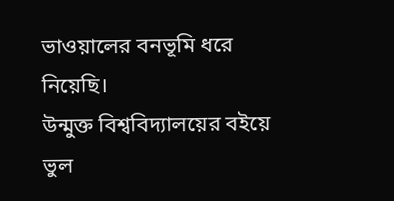ভাওয়ালের বনভূমি ধরে নিয়েছি।
উন্মুক্ত বিশ্ববিদ্যালয়ের বইয়ে ভুল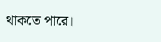থাকতে পারে।